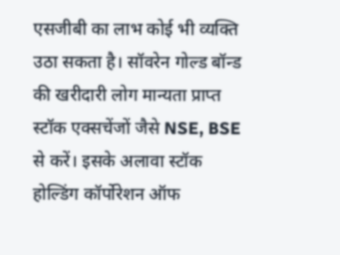एसजीबी का लाभ कोई भी व्यक्ति उठा सकता है। सॉवरेन गोल्ड बॉन्ड की खरीदारी लोग मान्यता प्राप्त स्टॉक एक्सचेंजों जैसे NSE, BSE से करें। इसके अलावा स्टॉक होल्डिंग कॉर्पोरेशन ऑफ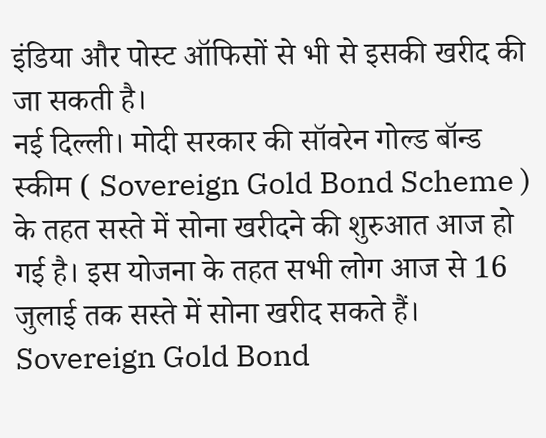इंडिया और पोस्ट ऑफिसों से भी से इसकी खरीद की जा सकती है।
नई दिल्ली। मोदी सरकार की सॉवरेन गोल्ड बॉन्ड स्कीम ( Sovereign Gold Bond Scheme ) के तहत सस्ते में सोना खरीदने की शुरुआत आज हो गई है। इस योजना के तहत सभी लोग आज से 16 जुलाई तक सस्ते में सोना खरीद सकते हैं। Sovereign Gold Bond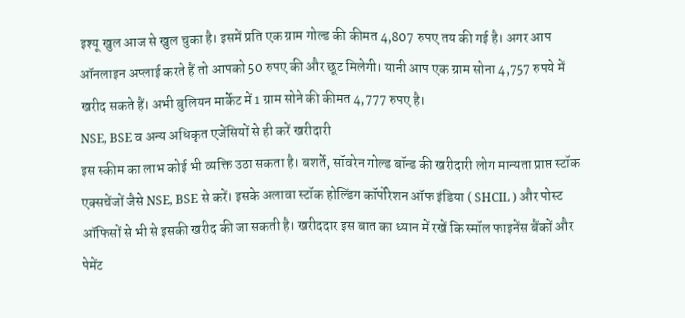इश्यू खुल आज से खुल चुका है। इसमें प्रति एक ग्राम गोल्ड की कीमत 4,807 रुपए तय की गई है। अगर आप ऑनलाइन अप्लाई करते हैं तो आपको 50 रुपए की और छूट मिलेगी। यानी आप एक ग्राम सोना 4,757 रुपये में खरीद सकते हैं। अभी बुलियन मार्केट में 1 ग्राम सोने की कीमत 4,777 रुपए है।
NSE, BSE व अन्य अधिकृत एजेंसियों से ही करें खरीदारी
इस स्कीम का लाभ कोई भी व्यक्ति उठा सकता है। बशर्ते, सॉवरेन गोल्ड बॉन्ड की खरीदारी लोग मान्यता प्राप्त स्टॉक एक्सचेंजों जैसे NSE, BSE से करें। इसके अलावा स्टॉक होल्डिंग कॉर्पोरेशन ऑफ इंडिया ( SHCIL ) और पोस्ट ऑफिसों से भी से इसकी खरीद की जा सकती है। खरीददार इस बात का ध्यान में रखें कि स्मॉल फाइनेंस बैंकों और पेमेंट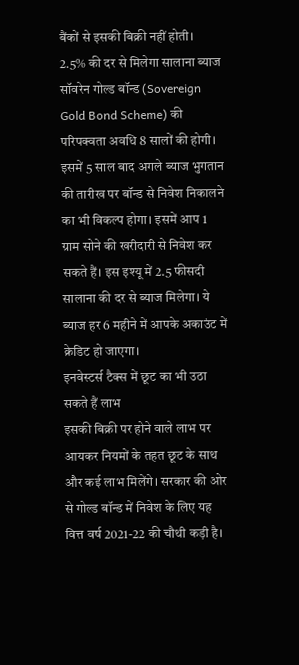बैंकों से इसकी बिक्री नहीं होती।
2.5% की दर से मिलेगा सालाना ब्याज
सॉवरेन गोल्ड बॉन्ड (Sovereign Gold Bond Scheme) की परिपक्वता अवधि 8 सालों की होगी। इसमें 5 साल बाद अगले ब्याज भुगतान की तारीख पर बॉन्ड से निवेश निकालने का भी विकल्प होगा। इसमें आप 1 ग्राम सोने की खरीदारी से निवेश कर सकते हैं। इस इश्यू में 2.5 फीसदी सालाना की दर से ब्याज मिलेगा। ये ब्याज हर 6 महीने में आपके अकाउंट में क्रेडिट हो जाएगा।
इनवेस्टर्स टैक्स में छूट का भी उठा सकते हैं लाभ
इसकी बिक्री पर होने वाले लाभ पर आयकर नियमों के तहत छूट के साथ और कई लाभ मिलेंगे। सरकार की ओर से गोल्ड बॉन्ड में निवेश के लिए यह वित्त वर्ष 2021-22 की चौथी कड़ी है।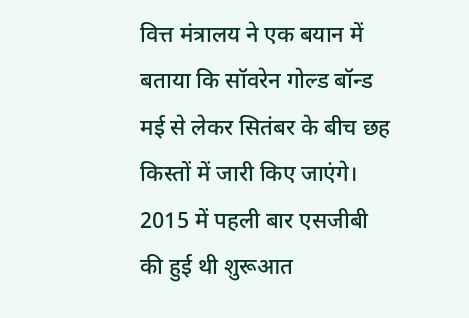वित्त मंत्रालय ने एक बयान में बताया कि सॉवरेन गोल्ड बॉन्ड मई से लेकर सितंबर के बीच छह किस्तों में जारी किए जाएंगे।
2015 में पहली बार एसजीबी की हुई थी शुरूआत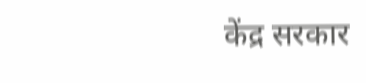केंद्र सरकार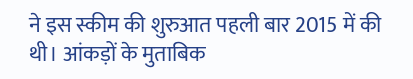ने इस स्कीम की शुरुआत पहली बार 2015 में की थी। आंकड़ों के मुताबिक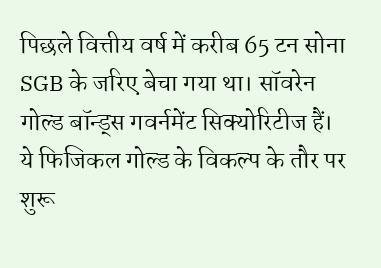पिछले वित्तीय वर्ष में करीब 65 टन सोना SGB के जरिए बेचा गया था। सॉवरेन गोल्ड बॉन्ड्स गवर्नमेंट सिक्योरिटीज हैं। ये फिजिकल गोल्ड के विकल्प के तौर पर शुरू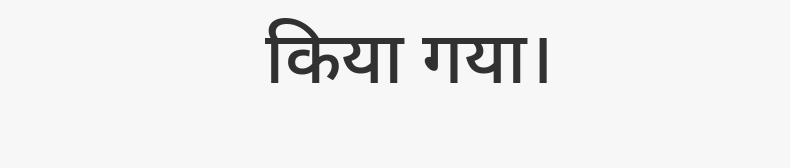किया गया।